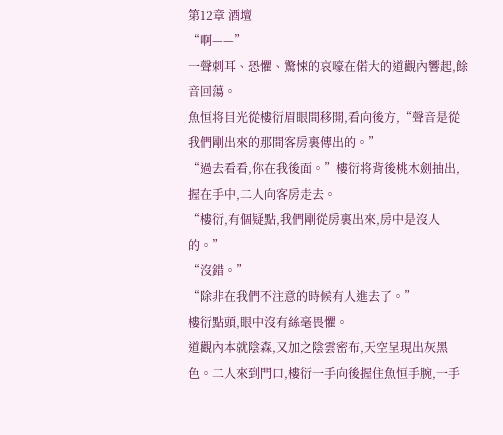第12章 酒壇
“啊——”
一聲刺耳、恐懼、驚悚的哀嚎在偌大的道觀內響起,餘音回蕩。
魚恒将目光從樓衍眉眼間移開,看向後方,“聲音是從我們剛出來的那間客房裏傳出的。”
“過去看看,你在我後面。”樓衍将背後桃木劍抽出,握在手中,二人向客房走去。
“樓衍,有個疑點,我們剛從房裏出來,房中是沒人的。”
“沒錯。”
“除非在我們不注意的時候有人進去了。”
樓衍點頭,眼中沒有絲毫畏懼。
道觀內本就陰森,又加之陰雲密布,天空呈現出灰黑色。二人來到門口,樓衍一手向後握住魚恒手腕,一手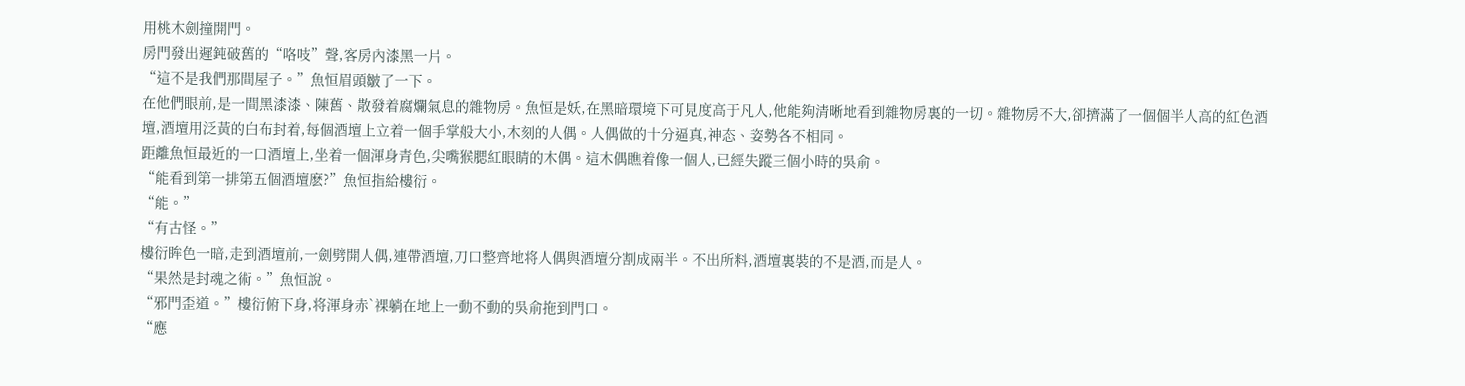用桃木劍撞開門。
房門發出遲鈍破舊的“咯吱”聲,客房內漆黑一片。
“這不是我們那間屋子。”魚恒眉頭皺了一下。
在他們眼前,是一間黑漆漆、陳舊、散發着腐爛氣息的雜物房。魚恒是妖,在黑暗環境下可見度高于凡人,他能夠清晰地看到雜物房裏的一切。雜物房不大,卻擠滿了一個個半人高的紅色酒壇,酒壇用泛黃的白布封着,每個酒壇上立着一個手掌般大小,木刻的人偶。人偶做的十分逼真,神态、姿勢各不相同。
距離魚恒最近的一口酒壇上,坐着一個渾身青色,尖嘴猴腮紅眼睛的木偶。這木偶瞧着像一個人,已經失蹤三個小時的吳俞。
“能看到第一排第五個酒壇麽?”魚恒指給樓衍。
“能。”
“有古怪。”
樓衍眸色一暗,走到酒壇前,一劍劈開人偶,連帶酒壇,刀口整齊地将人偶與酒壇分割成兩半。不出所料,酒壇裏裝的不是酒,而是人。
“果然是封魂之術。”魚恒說。
“邪門歪道。”樓衍俯下身,将渾身赤`裸躺在地上一動不動的吳俞拖到門口。
“應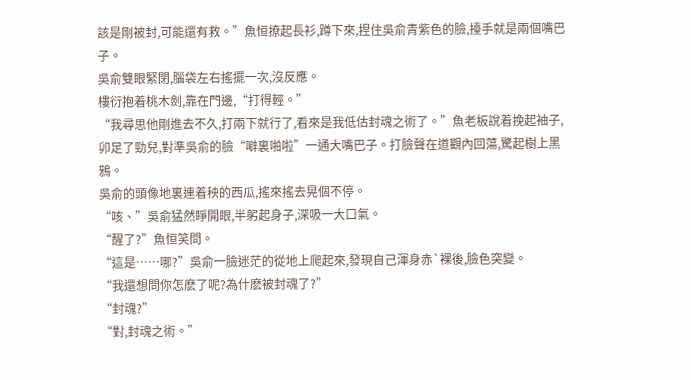該是剛被封,可能還有救。”魚恒撩起長衫,蹲下來,捏住吳俞青紫色的臉,擡手就是兩個嘴巴子。
吳俞雙眼緊閉,腦袋左右搖擺一次,沒反應。
樓衍抱着桃木劍,靠在門邊,“打得輕。”
“我尋思他剛進去不久,打兩下就行了,看來是我低估封魂之術了。”魚老板說着挽起袖子,卯足了勁兒,對準吳俞的臉“噼裏啪啦”一通大嘴巴子。打臉聲在道觀內回蕩,驚起樹上黑鴉。
吳俞的頭像地裏連着秧的西瓜,搖來搖去晃個不停。
“咳、”吳俞猛然睜開眼,半躬起身子,深吸一大口氣。
“醒了?”魚恒笑問。
“這是……哪?”吳俞一臉迷茫的從地上爬起來,發現自己渾身赤`裸後,臉色突變。
“我還想問你怎麽了呢?為什麽被封魂了?”
“封魂?”
“對,封魂之術。”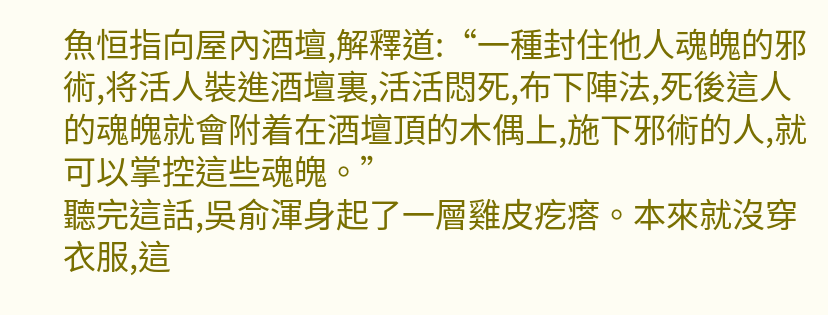魚恒指向屋內酒壇,解釋道:“一種封住他人魂魄的邪術,将活人裝進酒壇裏,活活悶死,布下陣法,死後這人的魂魄就會附着在酒壇頂的木偶上,施下邪術的人,就可以掌控這些魂魄。”
聽完這話,吳俞渾身起了一層雞皮疙瘩。本來就沒穿衣服,這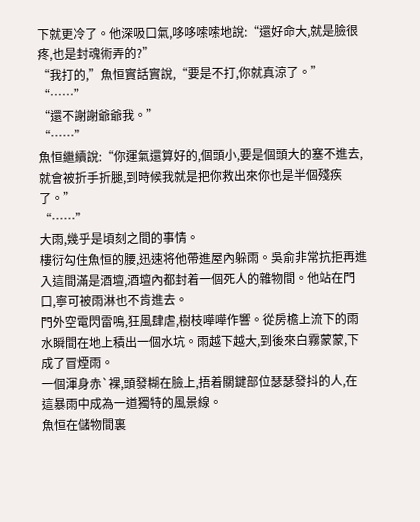下就更冷了。他深吸口氣,哆哆嗦嗦地說:“還好命大,就是臉很疼,也是封魂術弄的?”
“我打的,”魚恒實話實說,“要是不打,你就真涼了。”
“……”
“還不謝謝爺爺我。”
“……”
魚恒繼續說:“你運氣還算好的,個頭小,要是個頭大的塞不進去,就會被折手折腿,到時候我就是把你救出來你也是半個殘疾了。”
“……”
大雨,幾乎是頃刻之間的事情。
樓衍勾住魚恒的腰,迅速将他帶進屋內躲雨。吳俞非常抗拒再進入這間滿是酒壇,酒壇內都封着一個死人的雜物間。他站在門口,寧可被雨淋也不肯進去。
門外空電閃雷鳴,狂風肆虐,樹枝嘩嘩作響。從房檐上流下的雨水瞬間在地上積出一個水坑。雨越下越大,到後來白霧蒙蒙,下成了冒煙雨。
一個渾身赤`裸,頭發糊在臉上,捂着關鍵部位瑟瑟發抖的人,在這暴雨中成為一道獨特的風景線。
魚恒在儲物間裏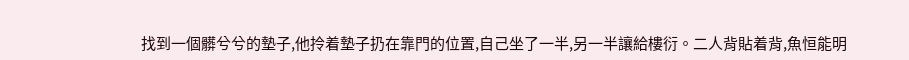找到一個髒兮兮的墊子,他拎着墊子扔在靠門的位置,自己坐了一半,另一半讓給樓衍。二人背貼着背,魚恒能明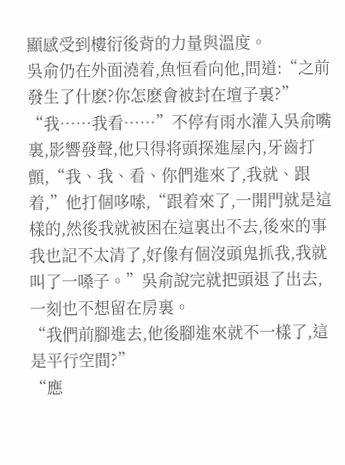顯感受到樓衍後背的力量與溫度。
吳俞仍在外面澆着,魚恒看向他,問道:“之前發生了什麽?你怎麽會被封在壇子裏?”
“我……我看……”不停有雨水灌入吳俞嘴裏,影響發聲,他只得将頭探進屋內,牙齒打顫,“我、我、看、你們進來了,我就、跟着,”他打個哆嗦,“跟着來了,一開門就是這樣的,然後我就被困在這裏出不去,後來的事我也記不太清了,好像有個沒頭鬼抓我,我就叫了一嗓子。”吳俞說完就把頭退了出去,一刻也不想留在房裏。
“我們前腳進去,他後腳進來就不一樣了,這是平行空間?”
“應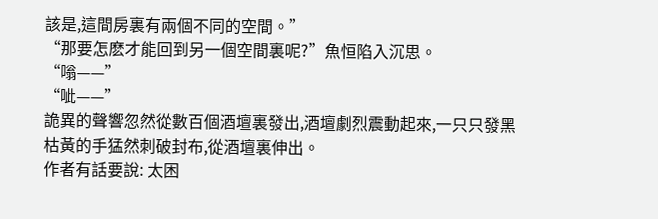該是,這間房裏有兩個不同的空間。”
“那要怎麽才能回到另一個空間裏呢?”魚恒陷入沉思。
“嗡——”
“呲——”
詭異的聲響忽然從數百個酒壇裏發出,酒壇劇烈震動起來,一只只發黑枯黃的手猛然刺破封布,從酒壇裏伸出。
作者有話要說: 太困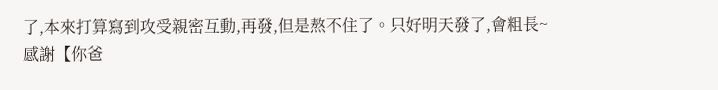了,本來打算寫到攻受親密互動,再發,但是熬不住了。只好明天發了,會粗長~
感謝【你爸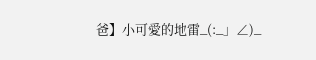爸】小可愛的地雷_(:_」∠)_